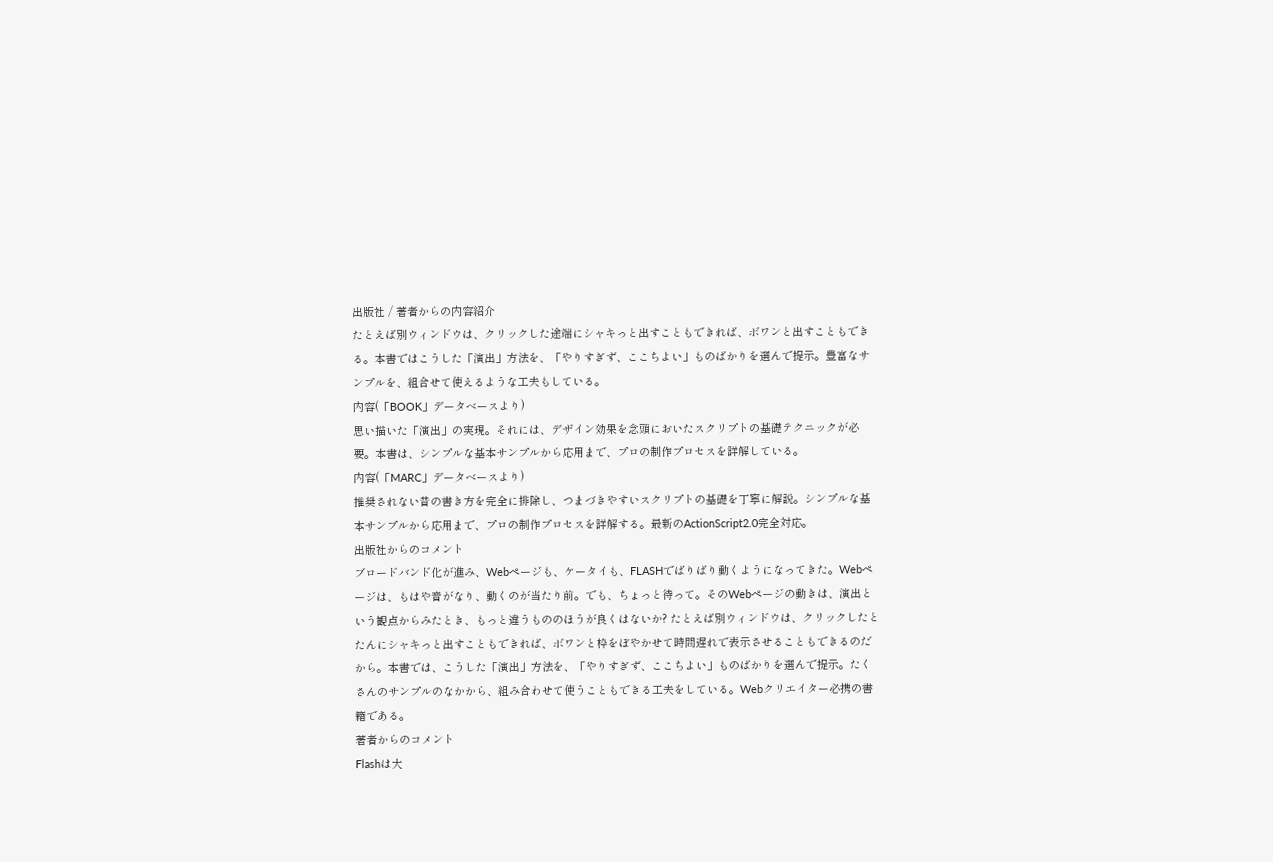出版社 / 著者からの内容紹介
たとえば別ウィンドウは、クリックした途端にシャキっと出すこともできれば、ボワンと出すこともできる。本書ではこうした「演出」方法を、「やりすぎず、ここちよい」ものばかりを選んで提示。豊富なサンプルを、組合せて使えるような工夫もしている。
内容(「BOOK」データベースより)
思い描いた「演出」の実現。それには、デザイン効果を念頭においたスクリプトの基礎テクニックが必要。本書は、シンプルな基本サンプルから応用まで、プロの制作プロセスを詳解している。
内容(「MARC」データベースより)
推奨されない昔の書き方を完全に排除し、つまづきやすいスクリプトの基礎を丁寧に解説。シンプルな基本サンプルから応用まで、プロの制作プロセスを詳解する。最新のActionScript2.0完全対応。
出版社からのコメント
ブロードバンド化が進み、Webページも、ケータイも、FLASHでばりばり動くようになってきた。Webページは、もはや音がなり、動くのが当たり前。でも、ちょっと待って。そのWebページの動きは、演出という観点からみたとき、もっと違うもののほうが良くはないか? たとえば別ウィンドウは、クリックしたとたんにシャキっと出すこともできれば、ボワンと枠をぼやかせて時間遅れで表示させることもできるのだから。本書では、こうした「演出」方法を、「やりすぎず、ここちよい」ものばかりを選んで提示。たくさんのサンプルのなかから、組み合わせて使うこともできる工夫をしている。Webクリエイター必携の書籍である。
著者からのコメント
Flashは大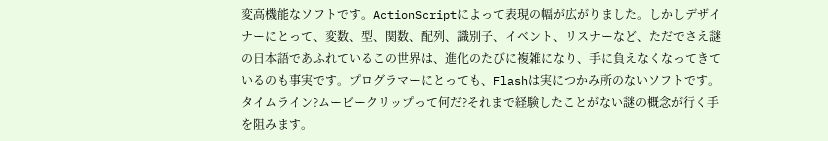変高機能なソフトです。ActionScriptによって表現の幅が広がりました。しかしデザイナーにとって、変数、型、関数、配列、識別子、イベント、リスナーなど、ただでさえ謎の日本語であふれているこの世界は、進化のたびに複雑になり、手に負えなくなってきているのも事実です。プログラマーにとっても、Flashは実につかみ所のないソフトです。タイムライン?ムービークリップって何だ?それまで経験したことがない謎の概念が行く手を阻みます。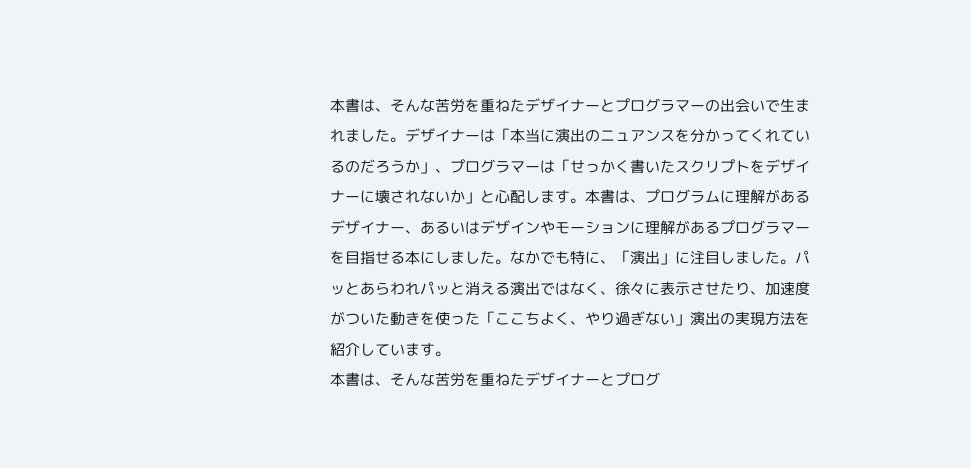本書は、そんな苦労を重ねたデザイナーとプログラマーの出会いで生まれました。デザイナーは「本当に演出のニュアンスを分かってくれているのだろうか」、プログラマーは「せっかく書いたスクリプトをデザイナーに壊されないか」と心配します。本書は、プログラムに理解があるデザイナー、あるいはデザインやモーションに理解があるプログラマーを目指せる本にしました。なかでも特に、「演出」に注目しました。パッとあらわれパッと消える演出ではなく、徐々に表示させたり、加速度がついた動きを使った「ここちよく、やり過ぎない」演出の実現方法を紹介しています。
本書は、そんな苦労を重ねたデザイナーとプログ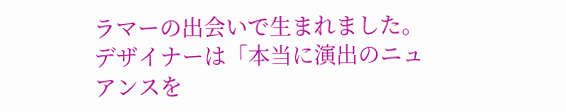ラマーの出会いで生まれました。デザイナーは「本当に演出のニュアンスを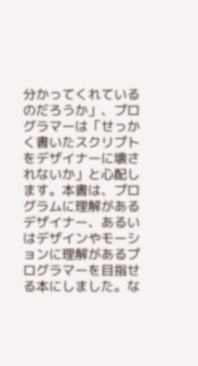分かってくれているのだろうか」、プログラマーは「せっかく書いたスクリプトをデザイナーに壊されないか」と心配します。本書は、プログラムに理解があるデザイナー、あるいはデザインやモーションに理解があるプログラマーを目指せる本にしました。な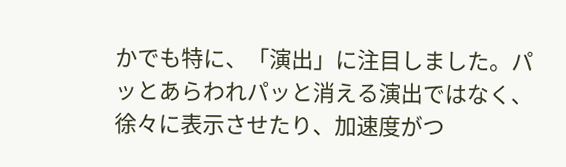かでも特に、「演出」に注目しました。パッとあらわれパッと消える演出ではなく、徐々に表示させたり、加速度がつ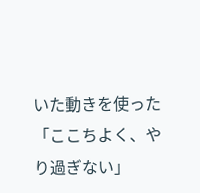いた動きを使った「ここちよく、やり過ぎない」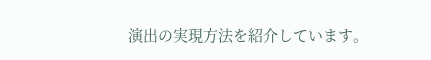演出の実現方法を紹介しています。